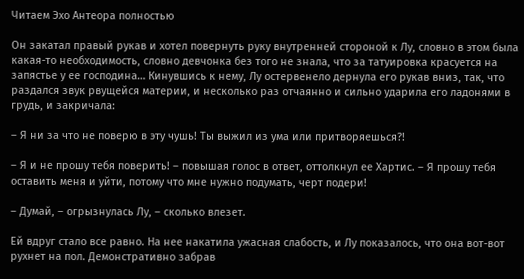Читаем Эхо Антеора полностью

Он закатал правый рукав и хотел повернуть руку внутренней стороной к Лу, словно в этом была какая-то необходимость, словно девчонка без того не знала, что за татуировка красуется на запястье у ее господина… Кинувшись к нему, Лу остервенело дернула его рукав вниз, так, что раздался звук рвущейся материи, и несколько раз отчаянно и сильно ударила его ладонями в грудь, и закричала:

– Я ни за что не поверю в эту чушь! Ты выжил из ума или притворяешься?!

– Я и не прошу тебя поверить! – повышая голос в ответ, оттолкнул ее Хартис. – Я прошу тебя оставить меня и уйти, потому что мне нужно подумать, черт подери!

– Думай, – огрызнулась Лу, – сколько влезет.

Ей вдруг стало все равно. На нее накатила ужасная слабость, и Лу показалось, что она вот-вот рухнет на пол. Демонстративно забрав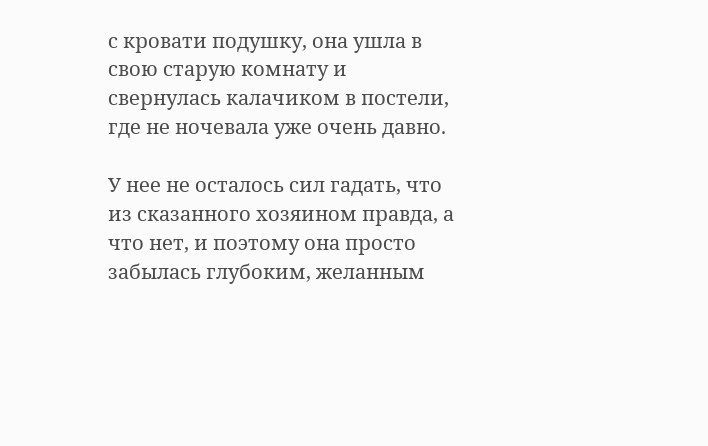с кровати подушку, она ушла в свою старую комнату и свернулась калачиком в постели, где не ночевала уже очень давно.

У нее не осталось сил гадать, что из сказанного хозяином правда, а что нет, и поэтому она просто забылась глубоким, желанным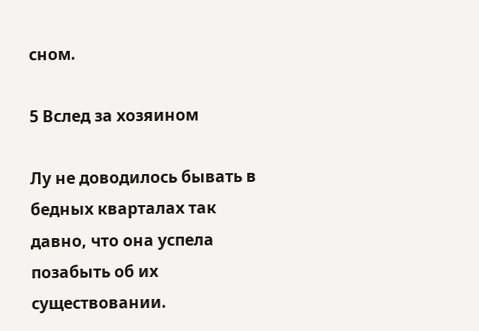сном.

5 Вслед за хозяином

Лу не доводилось бывать в бедных кварталах так давно, что она успела позабыть об их существовании.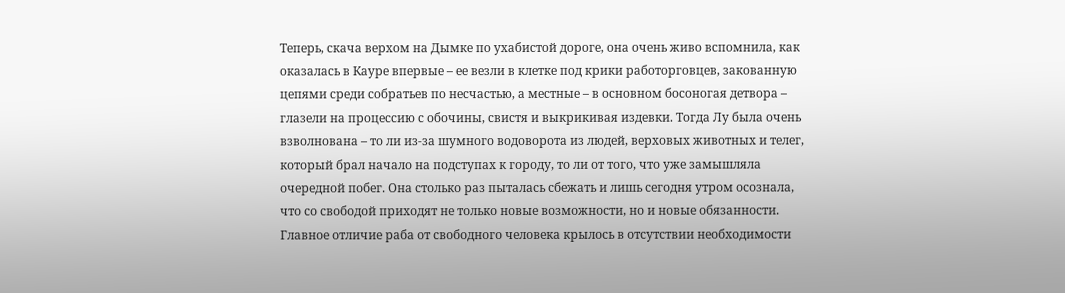Теперь, скача верхом на Дымке по ухабистой дороге, она очень живо вспомнила, как оказалась в Кауре впервые – ее везли в клетке под крики работорговцев, закованную цепями среди собратьев по несчастью, а местные – в основном босоногая детвора – глазели на процессию с обочины, свистя и выкрикивая издевки. Тогда Лу была очень взволнована – то ли из-за шумного водоворота из людей, верховых животных и телег, который брал начало на подступах к городу, то ли от того, что уже замышляла очередной побег. Она столько раз пыталась сбежать и лишь сегодня утром осознала, что со свободой приходят не только новые возможности, но и новые обязанности. Главное отличие раба от свободного человека крылось в отсутствии необходимости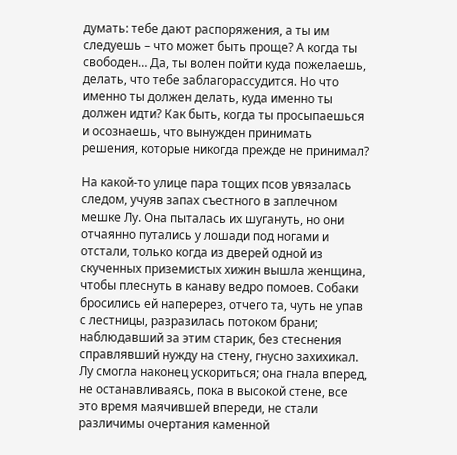думать: тебе дают распоряжения, а ты им следуешь – что может быть проще? А когда ты свободен… Да, ты волен пойти куда пожелаешь, делать, что тебе заблагорассудится. Но что именно ты должен делать, куда именно ты должен идти? Как быть, когда ты просыпаешься и осознаешь, что вынужден принимать решения, которые никогда прежде не принимал?

На какой-то улице пара тощих псов увязалась следом, учуяв запах съестного в заплечном мешке Лу. Она пыталась их шугануть, но они отчаянно путались у лошади под ногами и отстали, только когда из дверей одной из скученных приземистых хижин вышла женщина, чтобы плеснуть в канаву ведро помоев. Собаки бросились ей наперерез, отчего та, чуть не упав с лестницы, разразилась потоком брани; наблюдавший за этим старик, без стеснения справлявший нужду на стену, гнусно захихикал. Лу смогла наконец ускориться; она гнала вперед, не останавливаясь, пока в высокой стене, все это время маячившей впереди, не стали различимы очертания каменной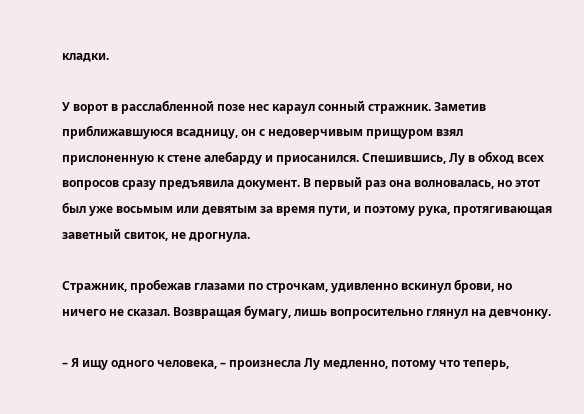кладки.

У ворот в расслабленной позе нес караул сонный стражник. Заметив приближавшуюся всадницу, он с недоверчивым прищуром взял прислоненную к стене алебарду и приосанился. Спешившись, Лу в обход всех вопросов сразу предъявила документ. В первый раз она волновалась, но этот был уже восьмым или девятым за время пути, и поэтому рука, протягивающая заветный свиток, не дрогнула.

Стражник, пробежав глазами по строчкам, удивленно вскинул брови, но ничего не сказал. Возвращая бумагу, лишь вопросительно глянул на девчонку.

– Я ищу одного человека, – произнесла Лу медленно, потому что теперь,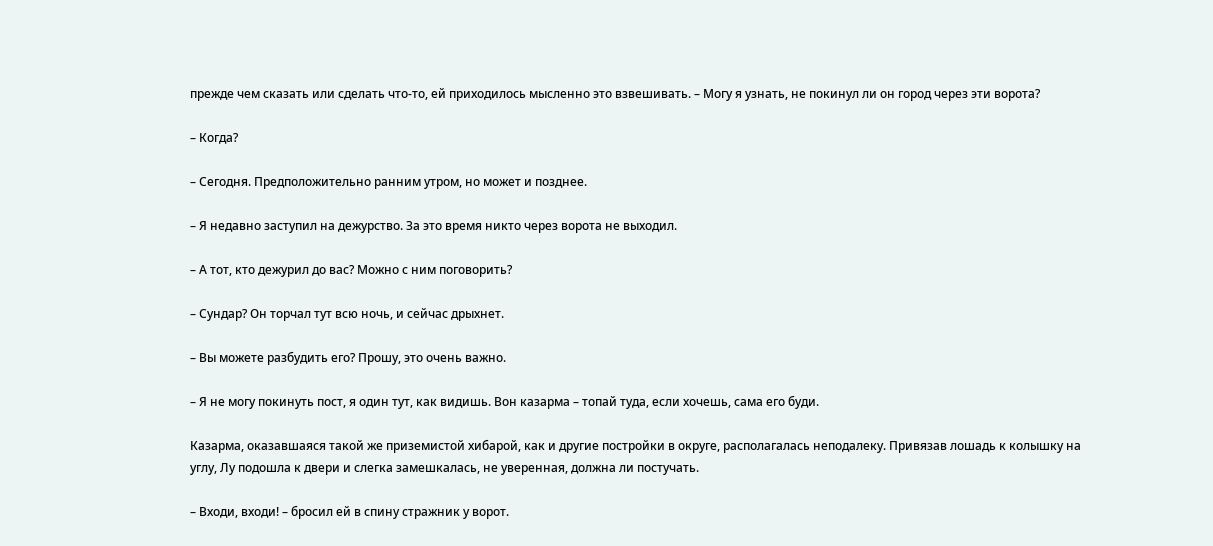прежде чем сказать или сделать что-то, ей приходилось мысленно это взвешивать. – Могу я узнать, не покинул ли он город через эти ворота?

– Когда?

– Сегодня. Предположительно ранним утром, но может и позднее.

– Я недавно заступил на дежурство. За это время никто через ворота не выходил.

– А тот, кто дежурил до вас? Можно с ним поговорить?

– Сундар? Он торчал тут всю ночь, и сейчас дрыхнет.

– Вы можете разбудить его? Прошу, это очень важно.

– Я не могу покинуть пост, я один тут, как видишь. Вон казарма – топай туда, если хочешь, сама его буди.

Казарма, оказавшаяся такой же приземистой хибарой, как и другие постройки в округе, располагалась неподалеку. Привязав лошадь к колышку на углу, Лу подошла к двери и слегка замешкалась, не уверенная, должна ли постучать.

– Входи, входи! – бросил ей в спину стражник у ворот.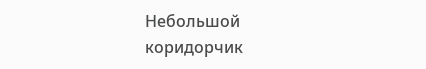Небольшой коридорчик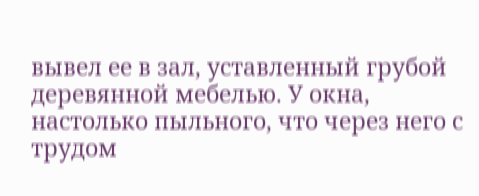вывел ее в зал, уставленный грубой деревянной мебелью. У окна, настолько пыльного, что через него с трудом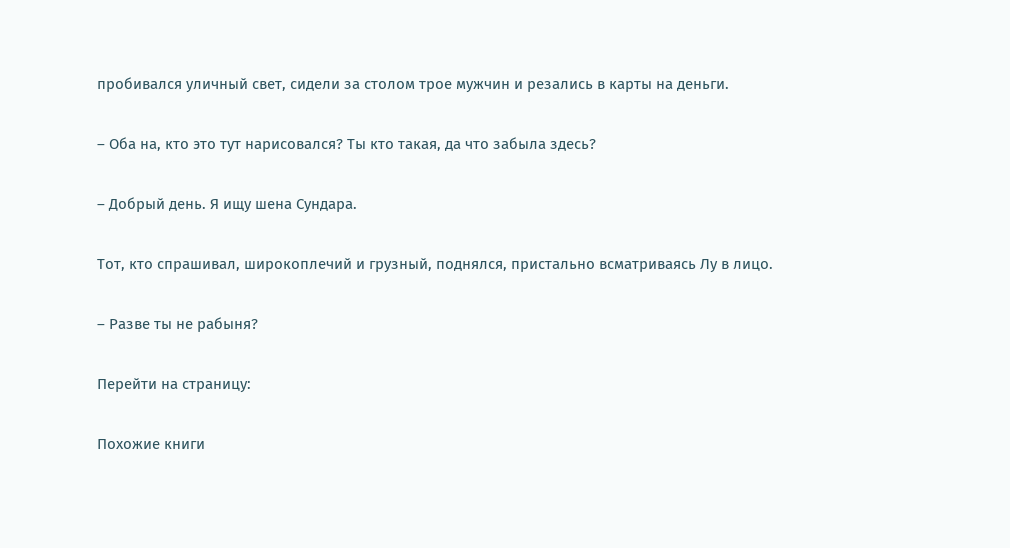пробивался уличный свет, сидели за столом трое мужчин и резались в карты на деньги.

– Оба на, кто это тут нарисовался? Ты кто такая, да что забыла здесь?

– Добрый день. Я ищу шена Сундара.

Тот, кто спрашивал, широкоплечий и грузный, поднялся, пристально всматриваясь Лу в лицо.

– Разве ты не рабыня?

Перейти на страницу:

Похожие книги